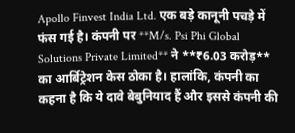Apollo Finvest India Ltd. एक बड़े कानूनी पचड़े में फंस गई है। कंपनी पर **M/s. Psi Phi Global Solutions Private Limited** ने **₹6.03 करोड़** का आर्बिट्रेशन केस ठोका है। हालांकि, कंपनी का कहना है कि ये दावे बेबुनियाद हैं और इससे कंपनी की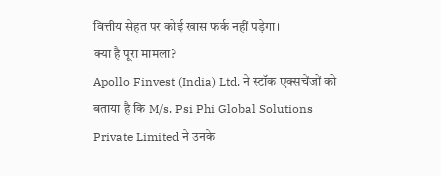वित्तीय सेहत पर कोई खास फर्क नहीं पड़ेगा।
क्या है पूरा मामला?
Apollo Finvest (India) Ltd. ने स्टॉक एक्सचेंजों को बताया है कि M/s. Psi Phi Global Solutions Private Limited ने उनके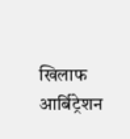खिलाफ आर्बिट्रेशन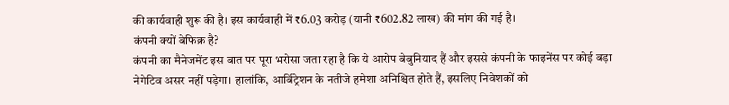की कार्यवाही शुरू की है। इस कार्यवाही में ₹6.03 करोड़ (यानी ₹602.82 लाख) की मांग की गई है।
कंपनी क्यों बेफिक्र है?
कंपनी का मैनेजमेंट इस बात पर पूरा भरोसा जता रहा है कि ये आरोप बेबुनियाद हैं और इससे कंपनी के फाइनेंस पर कोई बड़ा नेगेटिव असर नहीं पड़ेगा। हालांकि, आर्बिट्रेशन के नतीजे हमेशा अनिश्चित होते हैं, इसलिए निवेशकों को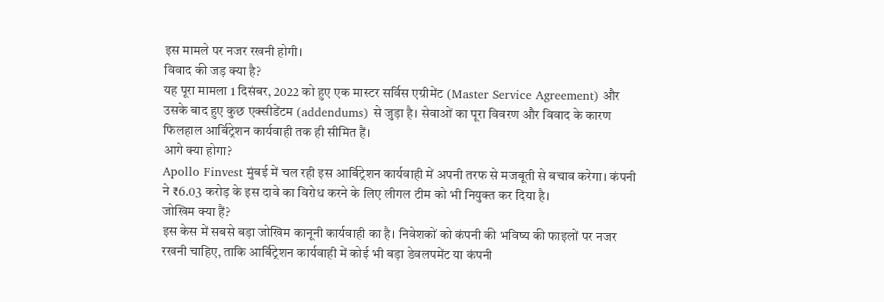इस मामले पर नजर रखनी होगी।
विवाद की जड़ क्या है?
यह पूरा मामला 1 दिसंबर, 2022 को हुए एक मास्टर सर्विस एग्रीमेंट (Master Service Agreement) और उसके बाद हुए कुछ एक्सीडेंटम (addendums) से जुड़ा है। सेवाओं का पूरा विवरण और विवाद के कारण फिलहाल आर्बिट्रेशन कार्यवाही तक ही सीमित हैं।
आगे क्या होगा?
Apollo Finvest मुंबई में चल रही इस आर्बिट्रेशन कार्यवाही में अपनी तरफ से मजबूती से बचाव करेगा। कंपनी ने ₹6.03 करोड़ के इस दावे का विरोध करने के लिए लीगल टीम को भी नियुक्त कर दिया है।
जोखिम क्या हैं?
इस केस में सबसे बड़ा जोखिम कानूनी कार्यवाही का है। निवेशकों को कंपनी की भविष्य की फाइलों पर नजर रखनी चाहिए, ताकि आर्बिट्रेशन कार्यवाही में कोई भी बड़ा डेवलपमेंट या कंपनी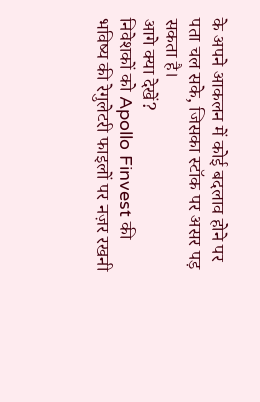के अपने आकलन में कोई बदलाव होने पर पता चल सके, जिसका स्टॉक पर असर पड़ सकता है।
आगे क्या देखें?
निवेशकों को Apollo Finvest की भविष्य की रेगुलेटरी फाइलों पर नज़र रखनी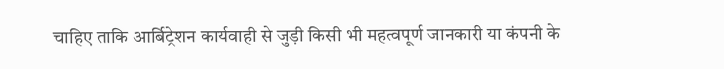चाहिए ताकि आर्बिट्रेशन कार्यवाही से जुड़ी किसी भी महत्वपूर्ण जानकारी या कंपनी के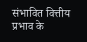संभावित वित्तीय प्रभाव के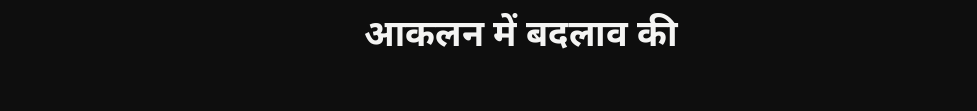आकलन में बदलाव की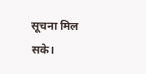सूचना मिल सके।